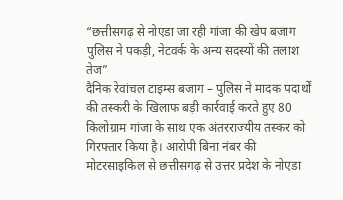“छत्तीसगढ़ से नोएडा जा रही गांजा की खेप बजाग पुलिस ने पकड़ी, नेटवर्क के अन्य सदस्यों की तलाश तेज”
दैनिक रेवांचल टाइम्स बजाग – पुलिस ने मादक पदार्थों की तस्करी के खिलाफ बड़ी कार्रवाई करते हुए 80 किलोग्राम गांजा के साथ एक अंतरराज्यीय तस्कर को गिरफ्तार किया है। आरोपी बिना नंबर की मोटरसाइकिल से छत्तीसगढ़ से उत्तर प्रदेश के नोएडा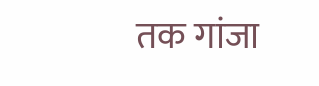तक गांजा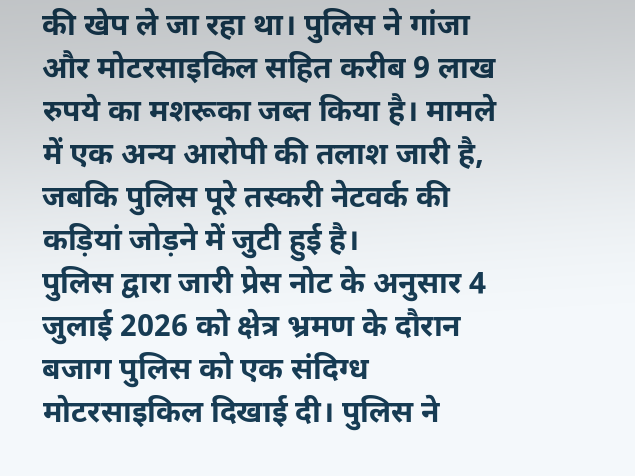की खेप ले जा रहा था। पुलिस ने गांजा और मोटरसाइकिल सहित करीब 9 लाख रुपये का मशरूका जब्त किया है। मामले में एक अन्य आरोपी की तलाश जारी है, जबकि पुलिस पूरे तस्करी नेटवर्क की कड़ियां जोड़ने में जुटी हुई है।
पुलिस द्वारा जारी प्रेस नोट के अनुसार 4 जुलाई 2026 को क्षेत्र भ्रमण के दौरान बजाग पुलिस को एक संदिग्ध मोटरसाइकिल दिखाई दी। पुलिस ने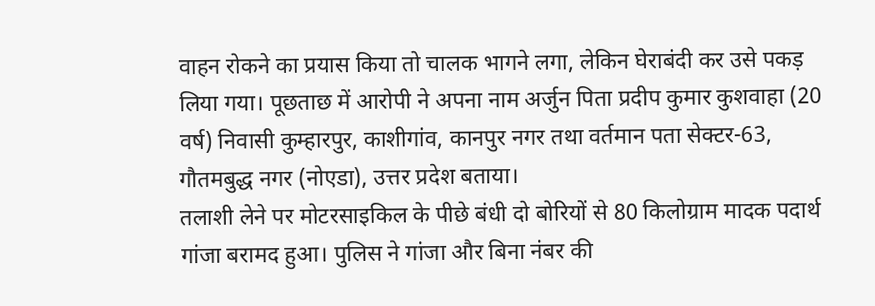वाहन रोकने का प्रयास किया तो चालक भागने लगा, लेकिन घेराबंदी कर उसे पकड़ लिया गया। पूछताछ में आरोपी ने अपना नाम अर्जुन पिता प्रदीप कुमार कुशवाहा (20 वर्ष) निवासी कुम्हारपुर, काशीगांव, कानपुर नगर तथा वर्तमान पता सेक्टर-63, गौतमबुद्ध नगर (नोएडा), उत्तर प्रदेश बताया।
तलाशी लेने पर मोटरसाइकिल के पीछे बंधी दो बोरियों से 80 किलोग्राम मादक पदार्थ गांजा बरामद हुआ। पुलिस ने गांजा और बिना नंबर की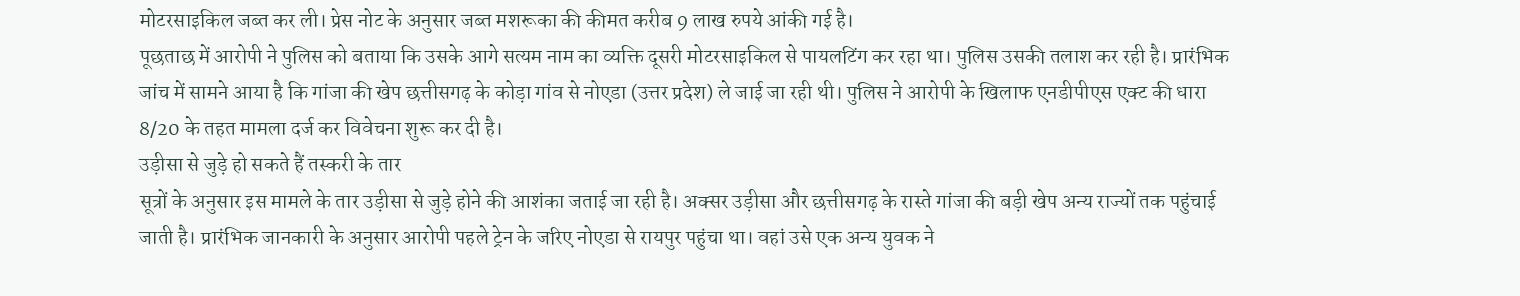मोटरसाइकिल जब्त कर ली। प्रेस नोट के अनुसार जब्त मशरूका की कीमत करीब 9 लाख रुपये आंकी गई है।
पूछताछ में आरोपी ने पुलिस को बताया कि उसके आगे सत्यम नाम का व्यक्ति दूसरी मोटरसाइकिल से पायलटिंग कर रहा था। पुलिस उसकी तलाश कर रही है। प्रारंभिक जांच में सामने आया है कि गांजा की खेप छत्तीसगढ़ के कोड़ा गांव से नोएडा (उत्तर प्रदेश) ले जाई जा रही थी। पुलिस ने आरोपी के खिलाफ एनडीपीएस एक्ट की धारा 8/20 के तहत मामला दर्ज कर विवेचना शुरू कर दी है।
उड़ीसा से जुड़े हो सकते हैं तस्करी के तार
सूत्रों के अनुसार इस मामले के तार उड़ीसा से जुड़े होने की आशंका जताई जा रही है। अक्सर उड़ीसा और छत्तीसगढ़ के रास्ते गांजा की बड़ी खेप अन्य राज्यों तक पहुंचाई जाती है। प्रारंभिक जानकारी के अनुसार आरोपी पहले ट्रेन के जरिए नोएडा से रायपुर पहुंचा था। वहां उसे एक अन्य युवक ने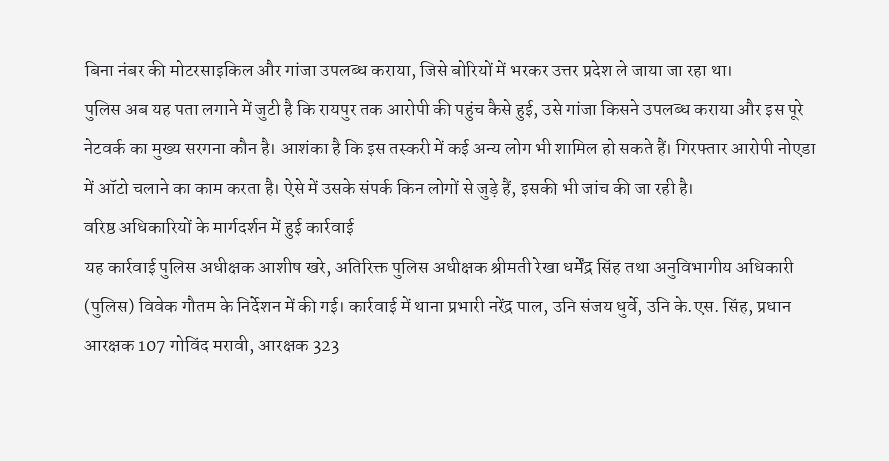बिना नंबर की मोटरसाइकिल और गांजा उपलब्ध कराया, जिसे बोरियों में भरकर उत्तर प्रदेश ले जाया जा रहा था।
पुलिस अब यह पता लगाने में जुटी है कि रायपुर तक आरोपी की पहुंच कैसे हुई, उसे गांजा किसने उपलब्ध कराया और इस पूरे नेटवर्क का मुख्य सरगना कौन है। आशंका है कि इस तस्करी में कई अन्य लोग भी शामिल हो सकते हैं। गिरफ्तार आरोपी नोएडा में ऑटो चलाने का काम करता है। ऐसे में उसके संपर्क किन लोगों से जुड़े हैं, इसकी भी जांच की जा रही है।
वरिष्ठ अधिकारियों के मार्गदर्शन में हुई कार्रवाई
यह कार्रवाई पुलिस अधीक्षक आशीष खरे, अतिरिक्त पुलिस अधीक्षक श्रीमती रेखा धर्मेंद्र सिंह तथा अनुविभागीय अधिकारी (पुलिस) विवेक गौतम के निर्देशन में की गई। कार्रवाई में थाना प्रभारी नरेंद्र पाल, उनि संजय धुर्वे, उनि के.एस. सिंह, प्रधान आरक्षक 107 गोविंद मरावी, आरक्षक 323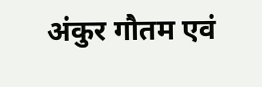अंकुर गौतम एवं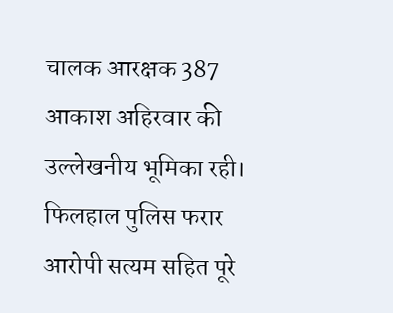चालक आरक्षक 387 आकाश अहिरवार की उल्लेखनीय भूमिका रही।
फिलहाल पुलिस फरार आरोपी सत्यम सहित पूरे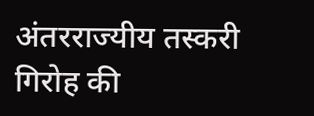अंतरराज्यीय तस्करी गिरोह की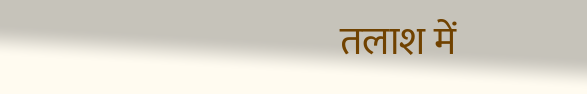तलाश में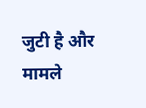जुटी है और मामले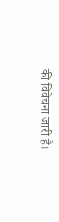की विवेचना जारी है।